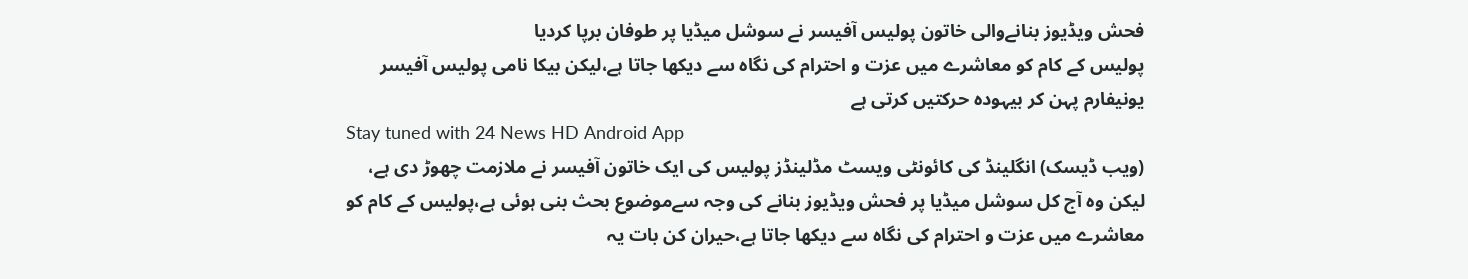فحش ویڈیوز بنانےوالی خاتون پولیس آفیسر نے سوشل میڈیا پر طوفان برپا کردیا
پولیس کے کام کو معاشرے میں عزت و احترام کی نگاہ سے دیکھا جاتا ہے،لیکن بیکا نامی پولیس آفیسر یونیفارم پہن کر بیہودہ حرکتیں کرتی ہے
Stay tuned with 24 News HD Android App
(ویب ڈیسک) انگلینڈ کی کائونٹی ویسٹ مڈلینڈز پولیس کی ایک خاتون آفیسر نے ملازمت چھوڑ دی ہے، لیکن وہ آج کل سوشل میڈیا پر فحش ویڈیوز بنانے کی وجہ سےموضوع بحث بنی ہوئی ہے،پولیس کے کام کو معاشرے میں عزت و احترام کی نگاہ سے دیکھا جاتا ہے،حیران کن بات یہ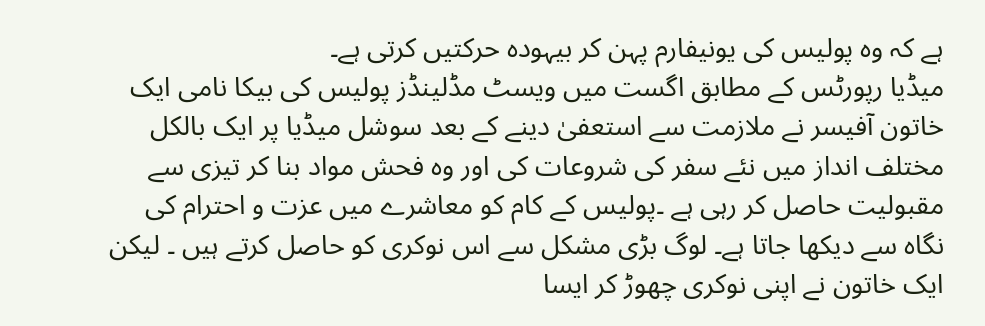ہے کہ وہ پولیس کی یونیفارم پہن کر بیہودہ حرکتیں کرتی ہے۔
میڈیا رپورٹس کے مطابق اگست میں ویسٹ مڈلینڈز پولیس کی بیکا نامی ایک خاتون آفیسر نے ملازمت سے استعفیٰ دینے کے بعد سوشل میڈیا پر ایک بالکل مختلف انداز میں نئے سفر کی شروعات کی اور وہ فحش مواد بنا کر تیزی سے مقبولیت حاصل کر رہی ہے ۔پولیس کے کام کو معاشرے میں عزت و احترام کی نگاہ سے دیکھا جاتا ہے۔ لوگ بڑی مشکل سے اس نوکری کو حاصل کرتے ہیں ۔ لیکن ایک خاتون نے اپنی نوکری چھوڑ کر ایسا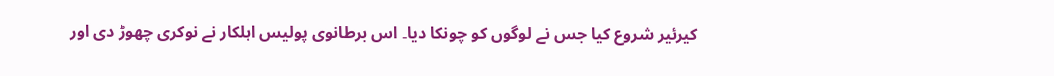کیرئیر شروع کیا جس نے لوگوں کو چونکا دیا۔ اس برطانوی پولیس اہلکار نے نوکری چھوڑ دی اور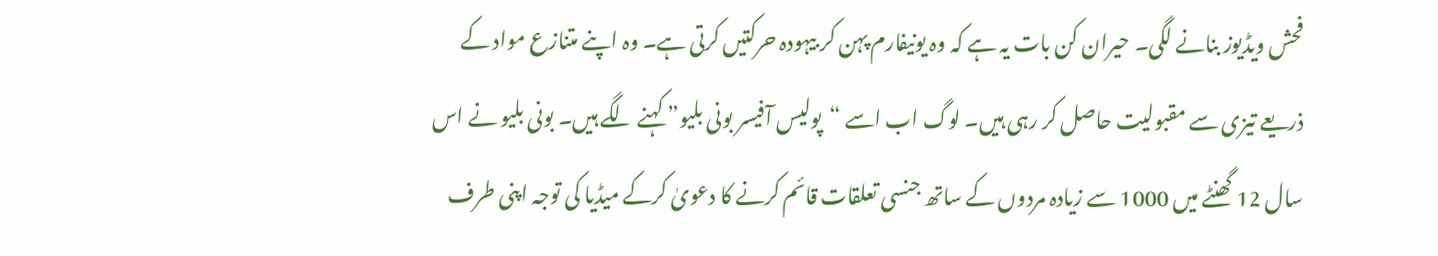فحش ویڈیوز بنانے لگی۔ حیران کن بات یہ ہے کہ وہ یونیفارم پہن کر بیہودہ حرکتیں کرتی ہے۔ وہ اپنے متنازع مواد کے ذریعے تیزی سے مقبولیت حاصل کر رہی ہیں۔ لوگ اب اسے “پولیس آفیسر بونی بلیو” کہنے لگے ہیں۔ بونی بلیو نے اس سال 12 گھنٹے میں 1000 سے زیادہ مردوں کے ساتھ جنسی تعلقات قائم کرنے کا دعویٰ کرکے میڈیا کی توجہ اپنی طرف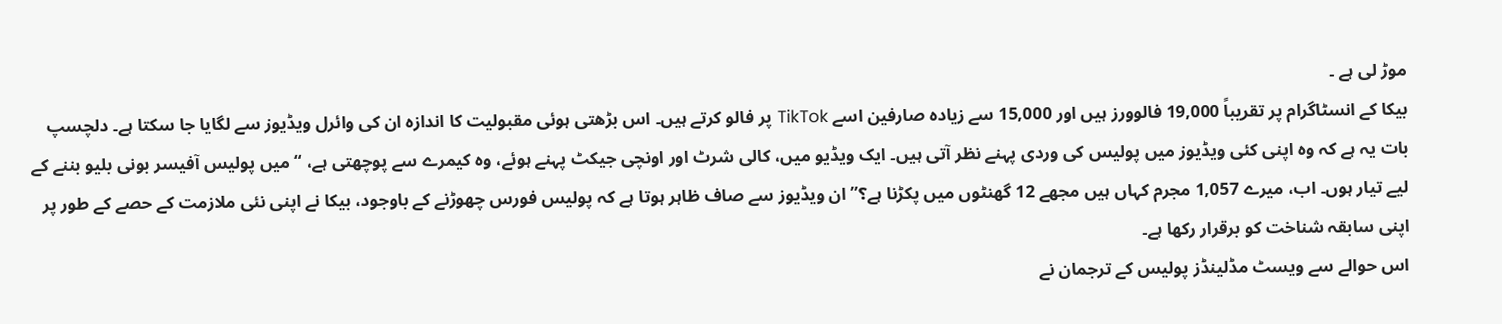موڑ لی ہے ۔
بیکا کے انسٹاگرام پر تقریباً 19,000 فالوورز ہیں اور 15,000 سے زیادہ صارفین اسے TikTok پر فالو کرتے ہیں۔ اس بڑھتی ہوئی مقبولیت کا اندازہ ان کی وائرل ویڈیوز سے لگایا جا سکتا ہے۔ دلچسپ بات یہ ہے کہ وہ اپنی کئی ویڈیوز میں پولیس کی وردی پہنے نظر آتی ہیں۔ ایک ویڈیو میں، کالی شرٹ اور اونچی جیکٹ پہنے ہوئے، وہ کیمرے سے پوچھتی ہے، “میں پولیس آفیسر بونی بلیو بننے کے لیے تیار ہوں۔ اب، میرے 1,057 مجرم کہاں ہیں مجھے 12 گھنٹوں میں پکڑنا ہے؟” ان ویڈیوز سے صاف ظاہر ہوتا ہے کہ پولیس فورس چھوڑنے کے باوجود، بیکا نے اپنی نئی ملازمت کے حصے کے طور پر اپنی سابقہ شناخت کو برقرار رکھا ہے۔
اس حوالے سے ویسٹ مڈلینڈز پولیس کے ترجمان نے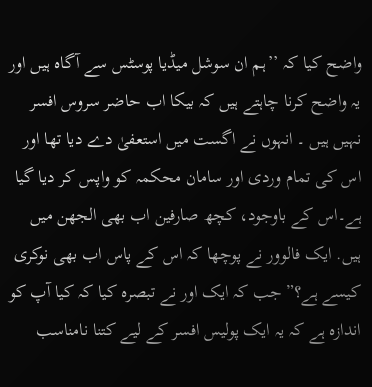واضح کیا کہ ’’ہم ان سوشل میڈیا پوسٹس سے آگاہ ہیں اور یہ واضح کرنا چاہتے ہیں کہ بیکا اب حاضر سروس افسر نہیں ہیں ۔ انہوں نے اگست میں استعفیٰ دے دیا تھا اور اس کی تمام وردی اور سامان محکمہ کو واپس کر دیا گیا ہے۔اس کے باوجود، کچھ صارفین اب بھی الجھن میں ہیں. ایک فالوور نے پوچھا کہ اس کے پاس اب بھی نوکری کیسے ہے؟” جب کہ ایک اور نے تبصرہ کیا کہ کیا آپ کو اندازہ ہے کہ یہ ایک پولیس افسر کے لیے کتنا نامناسب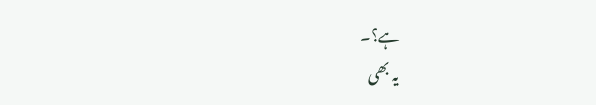ہے؟۔
یہ بھی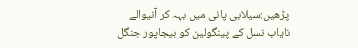پڑھیں:سیلابی پانی میں بہہ کر آنیوالے نایاب نسل کے پینگولین کو بیجاپور جنگل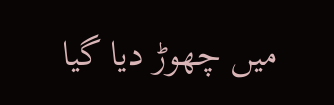میں چھوڑ دیا گیا